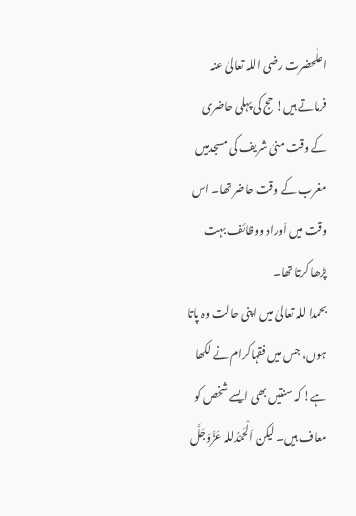اعلٰحضرت رضی اللہ تعالیٰ عنہ فرماتے ہیں! حج کی پہلی حاضری کے وقت منیٰ شریف کی مسجدمیں مغرب کے وقت حاضر تھا۔ اس وقت میں اَوراد ووظائف بہت پڑھا کرتا تھا۔
بحمدا للہ تعالیٰ میں اپنی حالت وہ پاتا ہوں، جس میں فقہاکرام نے لکھا ہے! کہ سنتیں بھی ایسے شخص کو معاف ہیں۔ لیکن اَلْحَمْدُللہ عَزَّوَجَلَّ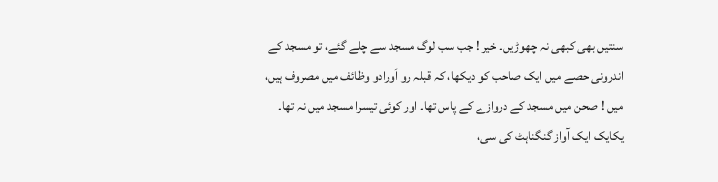سنتیں بھی کبھی نہ چھوڑیں۔ خیر ! جب سب لوگ مسجد سے چلے گئے، تو مسجد کے اندرونی حصے میں ایک صاحب کو دیکھا، کہ قبلہ رو اَورادو وظائف میں مصروف ہيں، میں ! صحن میں مسجد کے دروازے کے پاس تھا۔ اور کوئی تیسرا مسجد میں نہ تھا۔ یکایک ایک آواز گنگناہٹ کی سی،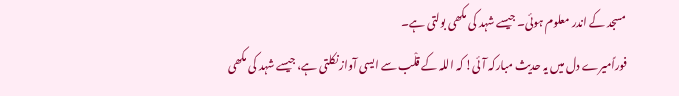مسجد کے اندر معلوم ہوئی۔ جیسے شہد کی مکھی بولتی ہے۔
فوراًمیرے دل میں یہ حدیث مبارکہ آئی! کہ اللہ کے قلْب سے ایسی آواز نکلتی ہے، جیسے شہد کی مکھی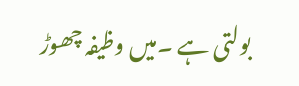بولتی ہے ۔میں وظیفہ چھوڑ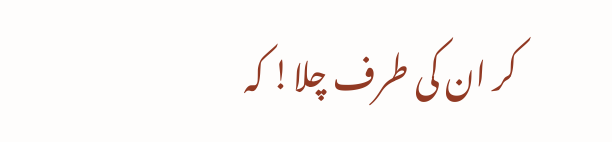کر ان کی طرف چلا! کہ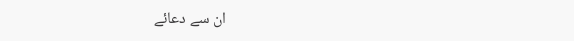ان سے دعائے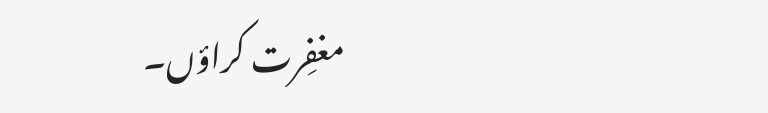مغفِرت کراؤں۔